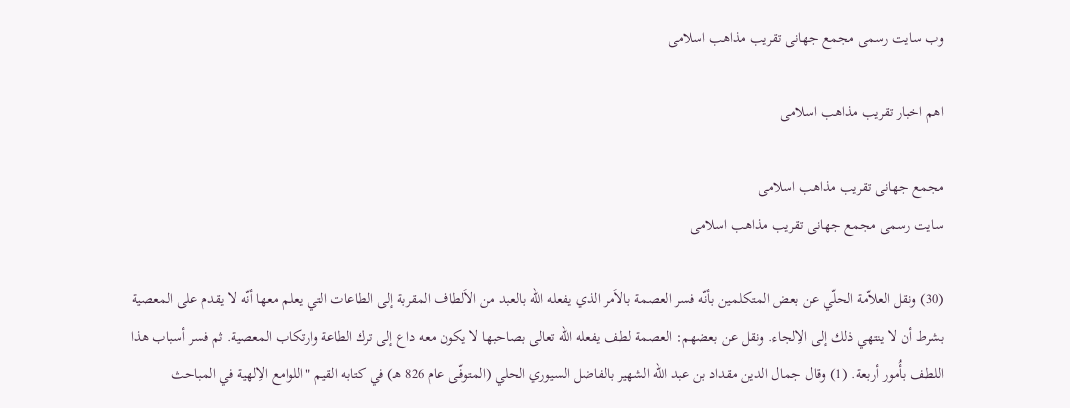وب سایت رسمی مجمع جهانى تقريب مذاهب اسلامى

اهم اخبار تقریب مذاهب اسلامی

مجمع جهانى تقريب مذاهب اسلامى
سایت رسمی مجمع جهانى تقريب مذاهب اسلامى

(30) ونقل العلاّمة الحلّي عن بعض المتكلمين بأنّه فسر العصمة بالاَمر الذي يفعله الله بالعبد من الاَلطاف المقربة إلى الطاعات التي يعلم معها أنّه لا يقدم على المعصية بشرط أن لا ينتهي ذلك إلى الاِلجاء. ونقل عن بعضهم: العصمة لطف يفعله الله تعالى بصاحبها لا يكون معه داع إلى ترك الطاعة وارتكاب المعصية. ثم فسر أسباب هذا اللطف بأُمور أربعة. (1) وقال جمال الدين مقداد بن عبد الله الشهير بالفاضل السيوري الحلي (المتوفّـى عام 826 هـ) في كتابه القيم "اللوامع الاِلهية في المباحث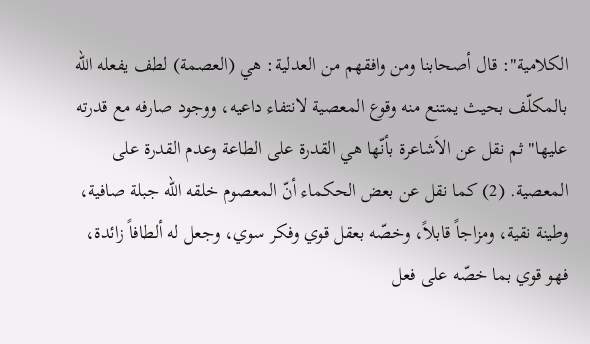الكلامية": قال أصحابنا ومن وافقهم من العدلية: هي (العصمة) لطف يفعله الله بالمكلّف بحيث يمتنع منه وقوع المعصية لانتفاء داعيه، ووجود صارفه مع قدرته عليها" ثم نقل عن الاَشاعرة بأنّها هي القدرة على الطاعة وعدم القدرة على المعصية. (2) كما نقل عن بعض الحكماء أنّ المعصوم خلقه الله جبلة صافية، وطينة نقية، ومزاجاً قابلاً، وخصّه بعقل قوي وفكر سوي، وجعل له ألطافاً زائدة، فهو قوي بما خصّه على فعل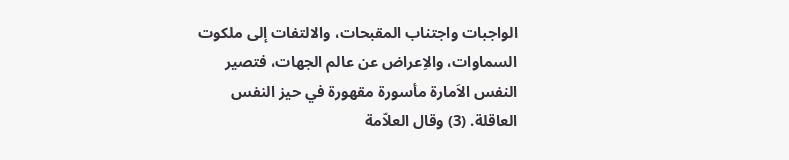الواجبات واجتناب المقبحات، والالتفات إلى ملكوت السماوات، والاِعراض عن عالم الجهات، فتصير النفس الاَمارة مأسورة مقهورة في حيز النفس العاقلة. (3) وقال العلاّمة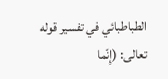الطباطبائي في تفسير قوله تعالى: (إِنّما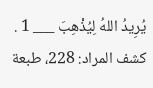يُرِيدُ اللهُ لِيُذْهِبَ ___ 1 . كشف المراد: 228، طبعة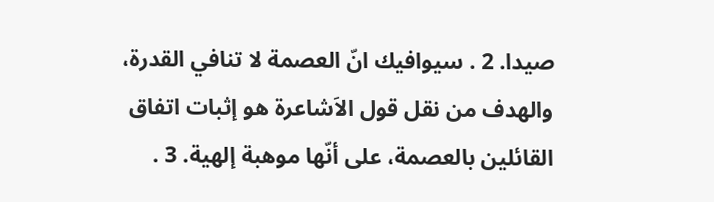صيدا. 2 . سيوافيك انّ العصمة لا تنافي القدرة، والهدف من نقل قول الاَشاعرة هو إثبات اتفاق القائلين بالعصمة، على أنّها موهبة إلهية. 3 .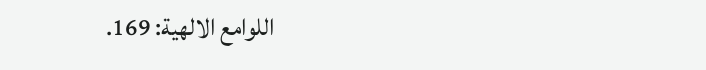اللوامع الالهية: 169.